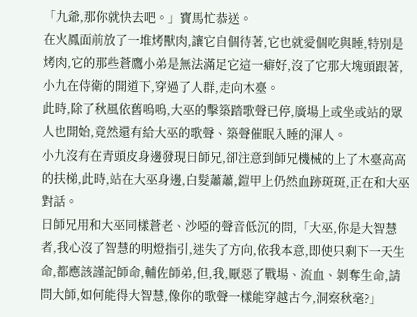「九爺,那你就快去吧。」寶馬忙恭送。
在火鳳面前放了一堆烤獸肉,讓它自個待著,它也就愛個吃與睡,特別是烤肉,它的那些蒼鷹小弟是無法滿足它這一癖好,沒了它那大塊頭跟著,小九在侍衛的開道下,穿過了人群,走向木臺。
此時,除了秋風依舊嗚嗚,大巫的擊築踏歌聲已停,廣場上或坐或站的眾人也開始,竟然還有給大巫的歌聲、築聲催眠入睡的渾人。
小九沒有在青頭皮身邊發現日師兄,卻注意到師兄機械的上了木臺高高的扶梯,此時,站在大巫身邊,白髮蕭蕭,鎧甲上仍然血跡斑斑,正在和大巫對話。
日師兄用和大巫同樣蒼老、沙啞的聲音低沉的問,「大巫,你是大智慧者,我心沒了智慧的明燈指引,迷失了方向,依我本意,即使只剩下一天生命,都應該謹記師命,輔佐師弟,但,我,厭惡了戰場、流血、剝奪生命,請問大師,如何能得大智慧,像你的歌聲一樣能穿越古今,洞察秋毫?」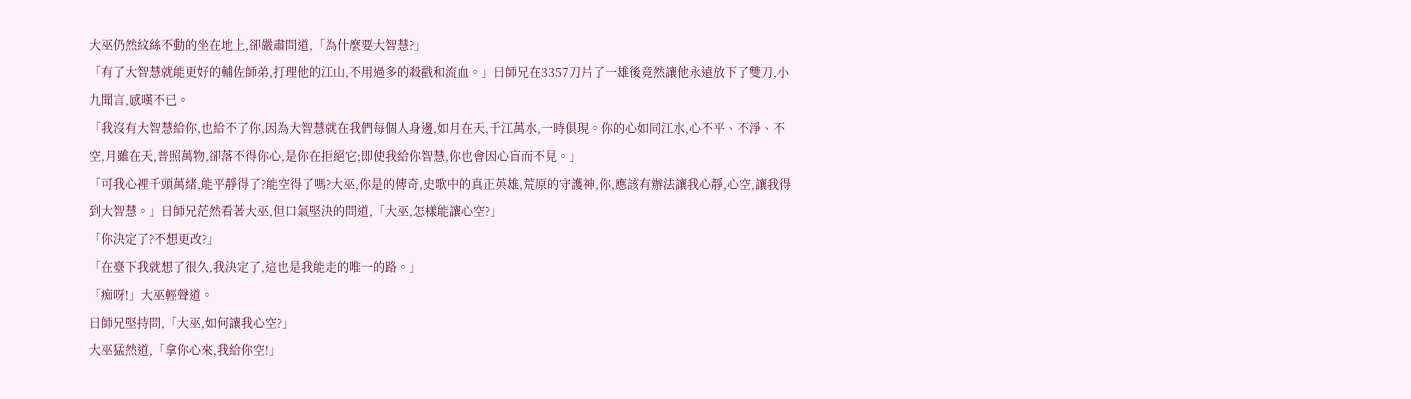大巫仍然紋絲不動的坐在地上,卻嚴肅問道,「為什麼要大智慧?」
「有了大智慧就能更好的輔佐師弟,打理他的江山,不用過多的殺戳和流血。」日師兄在3357刀片了一雄後竟然讓他永遠放下了雙刀,小九聞言,感嘆不已。
「我沒有大智慧給你,也給不了你,因為大智慧就在我們每個人身邊,如月在天,千江萬水,一時俱現。你的心如同江水,心不平、不淨、不空,月雖在天,普照萬物,卻落不得你心,是你在拒絕它;即使我給你智慧,你也會因心盲而不見。」
「可我心裡千頭萬緒,能平靜得了?能空得了嗎?大巫,你是的傳奇,史歌中的真正英雄,荒原的守護神,你,應該有辦法讓我心靜,心空,讓我得到大智慧。」日師兄茫然看著大巫,但口氣堅決的問道,「大巫,怎樣能讓心空?」
「你決定了?不想更改?」
「在臺下我就想了很久,我決定了,這也是我能走的唯一的路。」
「痴呀!」大巫輕聲道。
日師兄堅持問,「大巫,如何讓我心空?」
大巫猛然道,「拿你心來,我給你空!」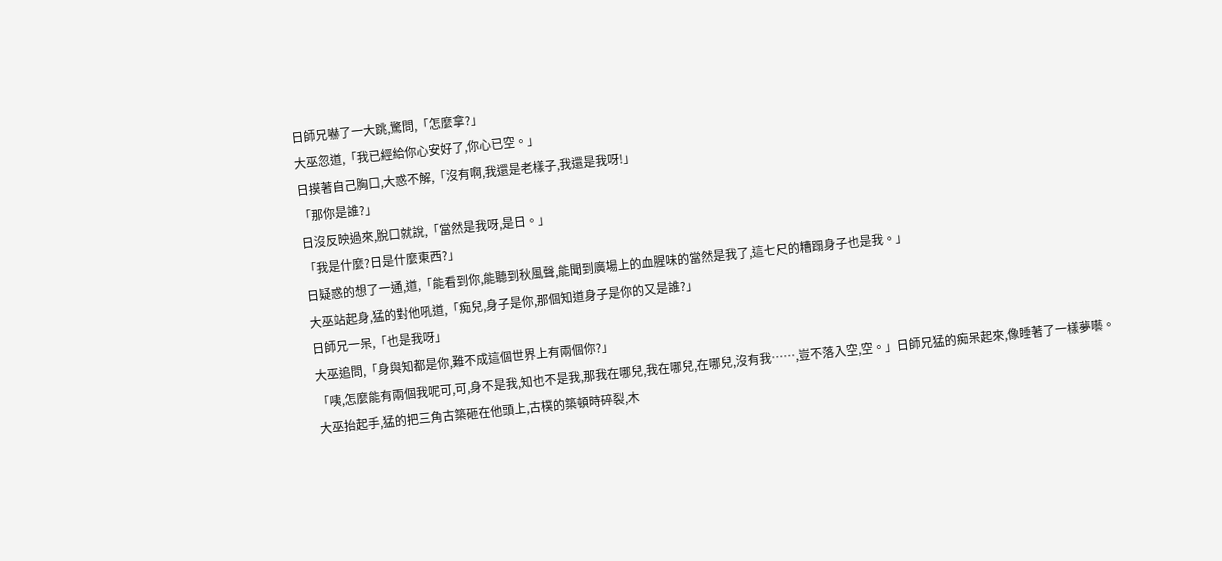日師兄嚇了一大跳,驚問,「怎麼拿?」
大巫忽道,「我已經給你心安好了,你心已空。」
日摸著自己胸口,大惑不解,「沒有啊,我還是老樣子,我還是我呀!」
「那你是誰?」
日沒反映過來,脫口就說,「當然是我呀,是日。」
「我是什麼?日是什麼東西?」
日疑惑的想了一通,道,「能看到你,能聽到秋風聲,能聞到廣場上的血腥味的當然是我了,這七尺的糟蹋身子也是我。」
大巫站起身,猛的對他吼道,「痴兒,身子是你,那個知道身子是你的又是誰?」
日師兄一呆,「也是我呀」
大巫追問,「身與知都是你,難不成這個世界上有兩個你?」
「咦,怎麼能有兩個我呢可,可,身不是我,知也不是我,那我在哪兒,我在哪兒,在哪兒,沒有我……,豈不落入空,空。」日師兄猛的痴呆起來,像睡著了一樣夢囈。
大巫抬起手,猛的把三角古築砸在他頭上,古樸的築頓時碎裂,木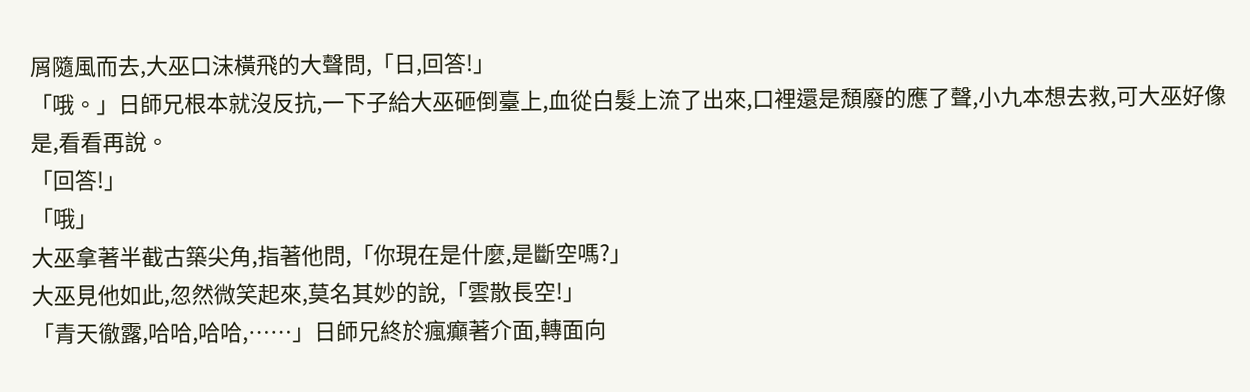屑隨風而去,大巫口沫橫飛的大聲問,「日,回答!」
「哦。」日師兄根本就沒反抗,一下子給大巫砸倒臺上,血從白髮上流了出來,口裡還是頹廢的應了聲,小九本想去救,可大巫好像是,看看再說。
「回答!」
「哦」
大巫拿著半截古築尖角,指著他問,「你現在是什麼,是斷空嗎?」
大巫見他如此,忽然微笑起來,莫名其妙的說,「雲散長空!」
「青天徹露,哈哈,哈哈,……」日師兄終於瘋癲著介面,轉面向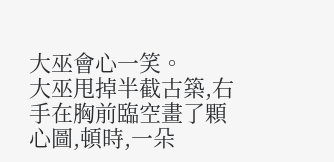大巫會心一笑。
大巫甩掉半截古築,右手在胸前臨空畫了顆心圖,頓時,一朵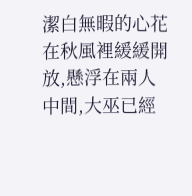潔白無暇的心花在秋風裡緩緩開放,懸浮在兩人中間,大巫已經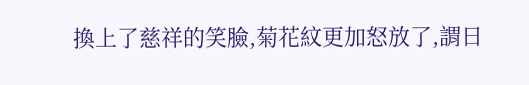換上了慈祥的笑臉,菊花紋更加怒放了,謂日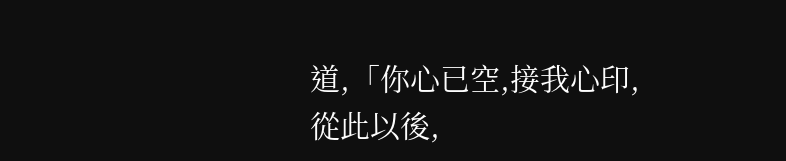道,「你心已空,接我心印,從此以後,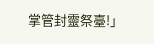掌管封靈祭臺!」